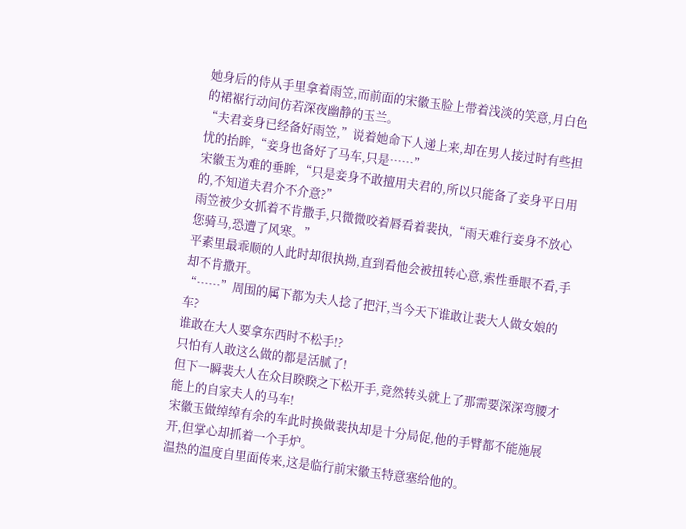她身后的侍从手里拿着雨笠,而前面的宋徽玉脸上带着浅淡的笑意,月白色的裙裾行动间仿若深夜幽静的玉兰。
“夫君妾身已经备好雨笠,”说着她命下人递上来,却在男人接过时有些担忧的抬眸,“妾身也备好了马车,只是……”
宋徽玉为难的垂眸,“只是妾身不敢擅用夫君的,所以只能备了妾身平日用的,不知道夫君介不介意?”
雨笠被少女抓着不肯撒手,只微微咬着唇看着裴执,“雨天难行妾身不放心您骑马,恐遭了风寒。”
平素里最乖顺的人此时却很执拗,直到看他会被扭转心意,索性垂眼不看,手却不肯撒开。
“……”周围的属下都为夫人捻了把汗,当今天下谁敢让裴大人做女娘的车?
谁敢在大人要拿东西时不松手!?
只怕有人敢这么做的都是活腻了!
但下一瞬裴大人在众目睽睽之下松开手,竟然转头就上了那需要深深弯腰才能上的自家夫人的马车!
宋徽玉做绰绰有余的车此时换做裴执却是十分局促,他的手臂都不能施展开,但掌心却抓着一个手炉。
温热的温度自里面传来,这是临行前宋徽玉特意塞给他的。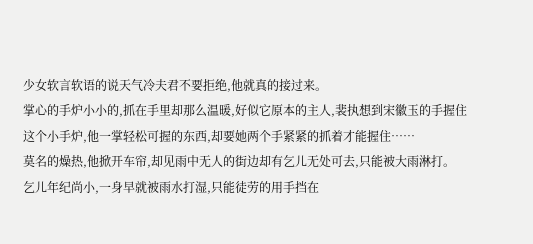少女软言软语的说天气冷夫君不要拒绝,他就真的接过来。
掌心的手炉小小的,抓在手里却那么温暖,好似它原本的主人,裴执想到宋徽玉的手握住这个小手炉,他一掌轻松可握的东西,却要她两个手紧紧的抓着才能握住……
莫名的燥热,他掀开车帘,却见雨中无人的街边却有乞儿无处可去,只能被大雨淋打。
乞儿年纪尚小,一身早就被雨水打湿,只能徒劳的用手挡在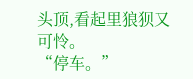头顶,看起里狼狈又可怜。
“停车。”